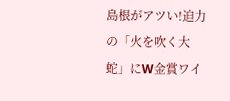島根がアツい!迫力の「火を吹く大蛇」にW金賞ワイ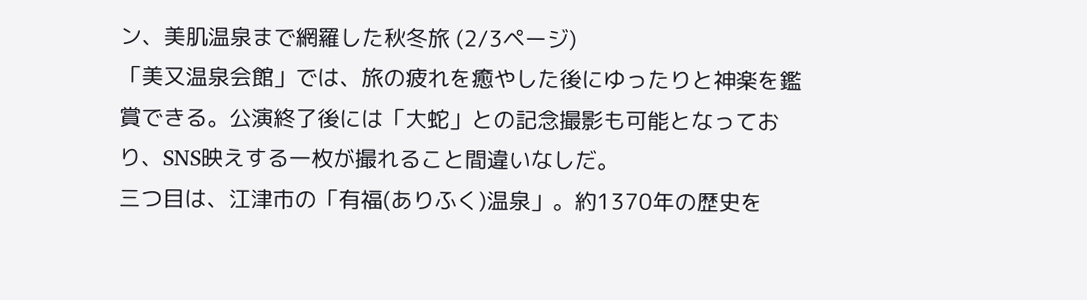ン、美肌温泉まで網羅した秋冬旅 (2/3ページ)
「美又温泉会館」では、旅の疲れを癒やした後にゆったりと神楽を鑑賞できる。公演終了後には「大蛇」との記念撮影も可能となっており、SNS映えする一枚が撮れること間違いなしだ。
三つ目は、江津市の「有福(ありふく)温泉」。約1370年の歴史を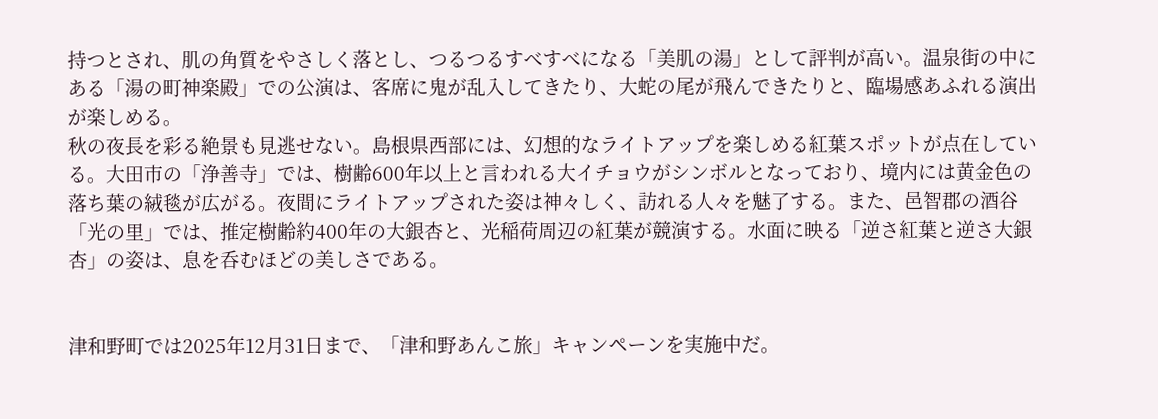持つとされ、肌の角質をやさしく落とし、つるつるすべすべになる「美肌の湯」として評判が高い。温泉街の中にある「湯の町神楽殿」での公演は、客席に鬼が乱入してきたり、大蛇の尾が飛んできたりと、臨場感あふれる演出が楽しめる。
秋の夜長を彩る絶景も見逃せない。島根県西部には、幻想的なライトアップを楽しめる紅葉スポットが点在している。大田市の「浄善寺」では、樹齢600年以上と言われる大イチョウがシンボルとなっており、境内には黄金色の落ち葉の絨毯が広がる。夜間にライトアップされた姿は神々しく、訪れる人々を魅了する。また、邑智郡の酒谷「光の里」では、推定樹齢約400年の大銀杏と、光稲荷周辺の紅葉が競演する。水面に映る「逆さ紅葉と逆さ大銀杏」の姿は、息を呑むほどの美しさである。


津和野町では2025年12月31日まで、「津和野あんこ旅」キャンペーンを実施中だ。